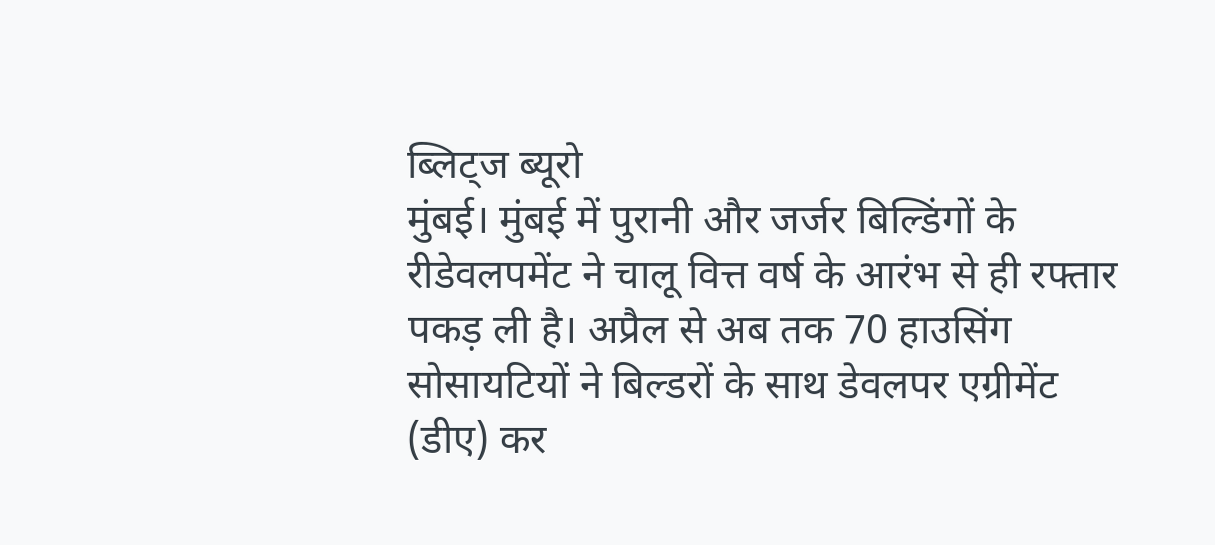ब्लिट्ज ब्यूरो
मुंबई। मुंबई में पुरानी और जर्जर बिल्डिंगों के रीडेवलपमेंट ने चालू वित्त वर्ष के आरंभ से ही रफ्तार पकड़ ली है। अप्रैल से अब तक 70 हाउसिंग सोसायटियों ने बिल्डरों के साथ डेवलपर एग्रीमेंट (डीए) कर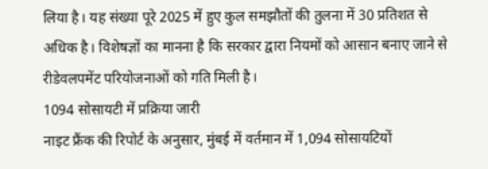लिया है। यह संख्या पूरे 2025 में हुए कुल समझौतों की तुलना में 30 प्रतिशत से अधिक है। विशेषज्ञों का मानना है कि सरकार द्वारा नियमों को आसान बनाए जाने से रीडेवलपमेंट परियोजनाओं को गति मिली है।
1094 सोसायटी में प्रक्रिया जारी
नाइट फ्रैंक की रिपोर्ट के अनुसार, मुंबई में वर्तमान में 1,094 सोसायटियों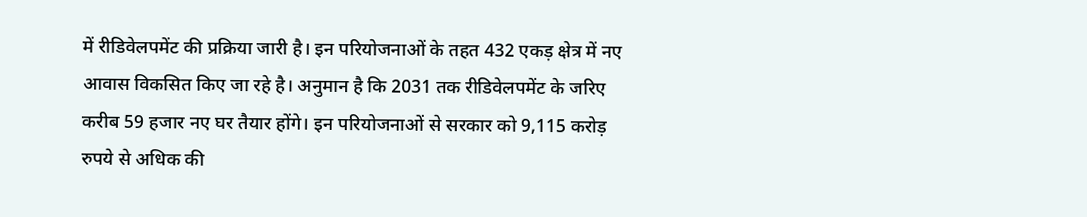में रीडिवेलपमेंट की प्रक्रिया जारी है। इन परियोजनाओं के तहत 432 एकड़ क्षेत्र में नए आवास विकसित किए जा रहे है। अनुमान है कि 2031 तक रीडिवेलपमेंट के जरिए करीब 59 हजार नए घर तैयार होंगे। इन परियोजनाओं से सरकार को 9,115 करोड़ रुपये से अधिक की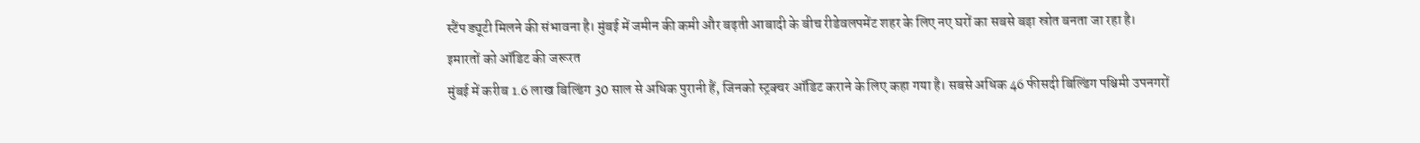स्टैंप ड्यूटी मिलने की संभावना है। मुंबई में जमीन की कमी और बढ़ती आबादी के बीच रीडेवलपमेंट शहर के लिए नए घरों का सबसे बड़ा स्रोत बनता जा रहा है।
इमारतों को ऑडिट की जरूरत
मुंबई में करीब 1.6 लाख बिल्डिंग 30 साल से अधिक पुरानी हैं, जिनको स्ट्रक्चर ऑडिट कराने के लिए कहा गया है। सबसे अधिक 46 फीसदी बिल्डिंग पश्चिमी उपनगरों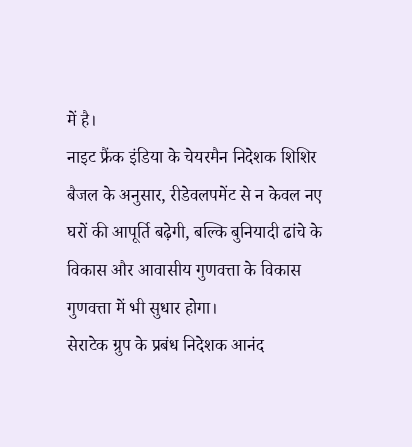में है।
नाइट फ्रैंक इंडिया के चेयरमैन निदेशक शिशिर बैजल के अनुसार, रीडेवलपमेंट से न केवल नए घरों की आपूर्ति बढ़ेगी, बल्कि बुनियादी ढांचे के विकास और आवासीय गुणवत्ता के विकास गुणवत्ता में भी सुधार होगा।
सेराटेक ग्रुप के प्रबंध निदेशक आनंद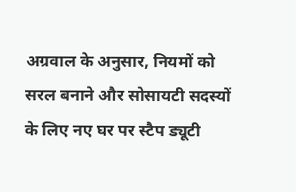अग्रवाल के अनुसार, नियमों को सरल बनाने और सोसायटी सदस्यों के लिए नए घर पर स्टैप ड्यूटी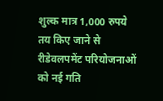शुल्क मात्र 1,000 रुपये तय किए जाने से रीडेवलपमेंट परियोजनाओं को नई गति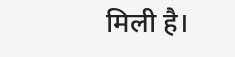मिली है।